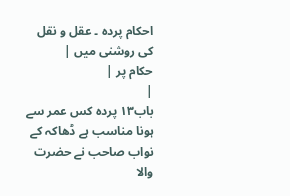احکام پردہ ۔ عقل و نقل کی روشنی میں |
حکام پر |
|
باب۱۳ پردہ کس عمر سے ہونا مناسب ہے ڈھاکہ کے نواب صاحب نے حضرت والا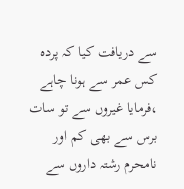سے دریافت کیا کہ پردہ کس عمر سے ہونا چاہے ،فرمایا غیروں سے تو سات برس سے بھی کم اور نامحرم رشتہ داروں سے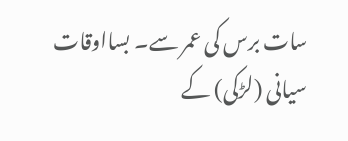سات برس کی عمر سے۔ بسااوقات سیانی (لڑکی) کے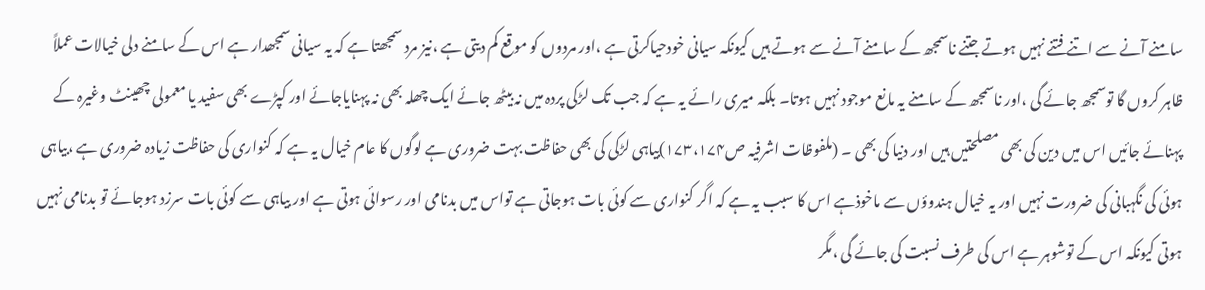سامنے آنے سے اتنے فتنے نہیں ہوتے جتنے ناسمجھ کے سامنے آنے سے ہوتے ہیں کیونکہ سیانی خودحیاکرتی ہے ،اور مردوں کو موقع کم دیتی ہے ،نیز مرد سمجھتا ہے کہ یہ سیانی سمجھدار ہے اس کے سامنے دلی خیالات عملاً ظاہر کروں گا توسمجھ جائے گی ،اور ناسمجھ کے سامنے یہ مانع موجود نہیں ہوتا۔ بلکہ میری رائے یہ ہے کہ جب تک لڑکی پردہ میں نہ بیٹھ جائے ایک چھلہ بھی نہ پہنایاجائے اور کپڑے بھی سفید یا معمولی چھینٹ وغیرہ کے پہنائے جائیں اس میں دین کی بھی مصلحتیں ہیں اور دنیا کی بھی ۔ (ملفوظات اشرفیہ ص۱۷۳،۱۷۴)بیاہی لڑکی کی بھی حفاظت بہت ضروری ہے لوگوں کا عام خیال یہ ہے کہ کنواری کی حفاظت زیادہ ضروری ہے ،بیاہی ہوئی کی نگہبانی کی ضرورت نہیں اور یہ خیال ہندوؤں سے ماخوذہے اس کا سبب یہ ہے کہ اگر کنواری سے کوئی بات ہوجاتی ہے تواس میں بدنامی اور رسوائی ہوتی ہے اور بیاہی سے کوئی بات سرزد ہوجائے تو بدنامی نہیں ہوتی کیونکہ اس کے توشوہر ہے اس کی طرف نسبت کی جائے گی ،مگر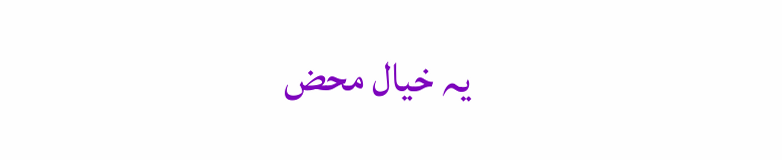یہ خیال محض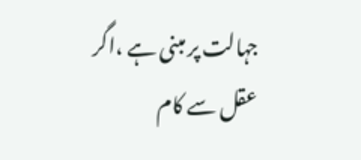جہالت پر مبنی ہے ،اگر عقل سے کام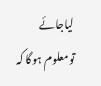لیاجائے تومعلوم ہوگا کہ